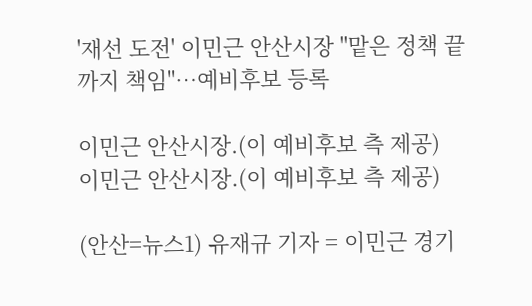'재선 도전' 이민근 안산시장 "맡은 정책 끝까지 책임"…예비후보 등록

이민근 안산시장.(이 예비후보 측 제공)
이민근 안산시장.(이 예비후보 측 제공)

(안산=뉴스1) 유재규 기자 = 이민근 경기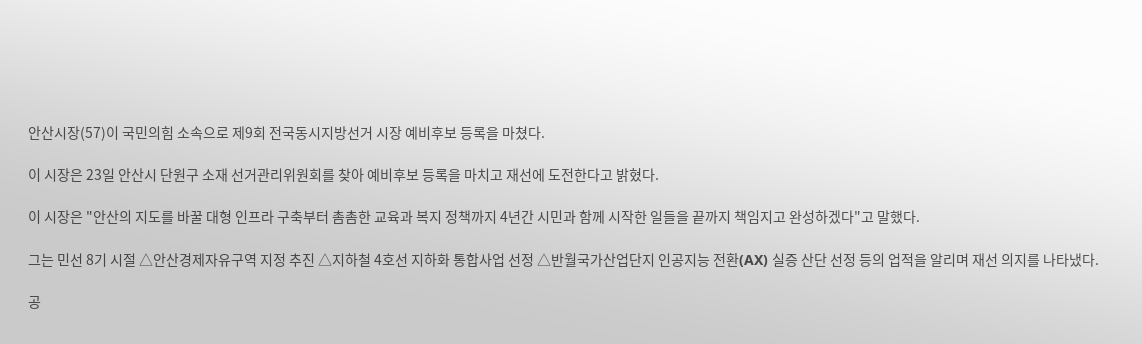안산시장(57)이 국민의힘 소속으로 제9회 전국동시지방선거 시장 예비후보 등록을 마쳤다.

이 시장은 23일 안산시 단원구 소재 선거관리위원회를 찾아 예비후보 등록을 마치고 재선에 도전한다고 밝혔다.

이 시장은 "안산의 지도를 바꿀 대형 인프라 구축부터 촘촘한 교육과 복지 정책까지 4년간 시민과 함께 시작한 일들을 끝까지 책임지고 완성하겠다"고 말했다.

그는 민선 8기 시절 △안산경제자유구역 지정 추진 △지하철 4호선 지하화 통합사업 선정 △반월국가산업단지 인공지능 전환(AX) 실증 산단 선정 등의 업적을 알리며 재선 의지를 나타냈다.

공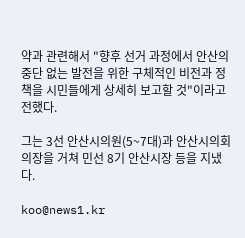약과 관련해서 "향후 선거 과정에서 안산의 중단 없는 발전을 위한 구체적인 비전과 정책을 시민들에게 상세히 보고할 것"이라고 전했다.

그는 3선 안산시의원(5~7대)과 안산시의회 의장을 거쳐 민선 8기 안산시장 등을 지냈다.

koo@news1.kr